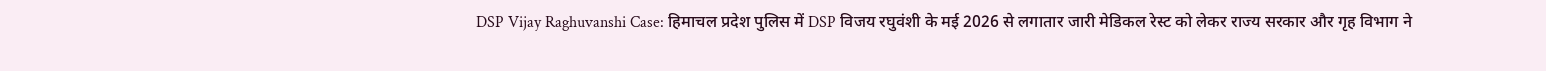DSP Vijay Raghuvanshi Case: हिमाचल प्रदेश पुलिस में DSP विजय रघुवंशी के मई 2026 से लगातार जारी मेडिकल रेस्ट को लेकर राज्य सरकार और गृह विभाग ने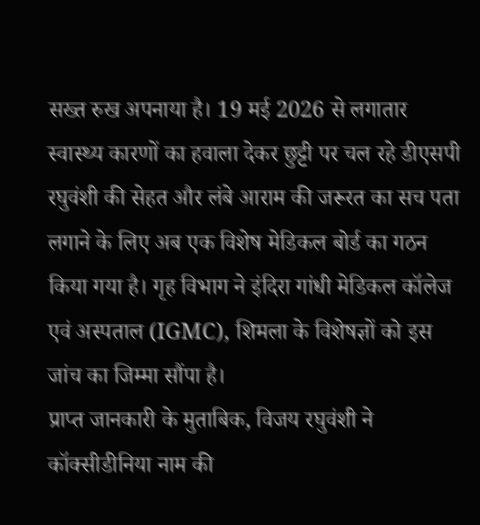सख्त रुख अपनाया है। 19 मई 2026 से लगातार स्वास्थ्य कारणों का हवाला देकर छुट्टी पर चल रहे डीएसपी रघुवंशी की सेहत और लंबे आराम की जरूरत का सच पता लगाने के लिए अब एक विशेष मेडिकल बोर्ड का गठन किया गया है। गृह विभाग ने इंदिरा गांधी मेडिकल कॉलेज एवं अस्पताल (IGMC), शिमला के विशेषज्ञों को इस जांच का जिम्मा सौंपा है।
प्राप्त जानकारी के मुताबिक, विजय रघुवंशी ने कॉक्सीडीनिया नाम की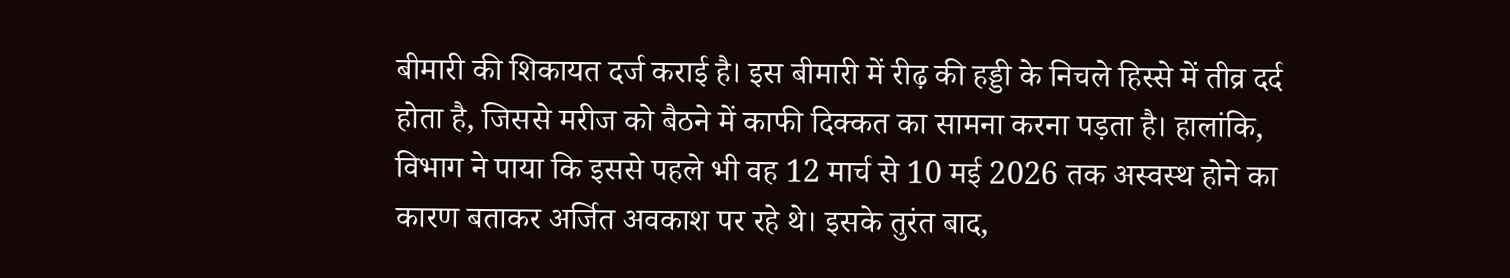बीमारी की शिकायत दर्ज कराई है। इस बीमारी में रीढ़ की हड्डी के निचले हिस्से में तीव्र दर्द होता है, जिससे मरीज को बैठने में काफी दिक्कत का सामना करना पड़ता है। हालांकि, विभाग ने पाया कि इससे पहले भी वह 12 मार्च से 10 मई 2026 तक अस्वस्थ होने का कारण बताकर अर्जित अवकाश पर रहे थे। इसके तुरंत बाद,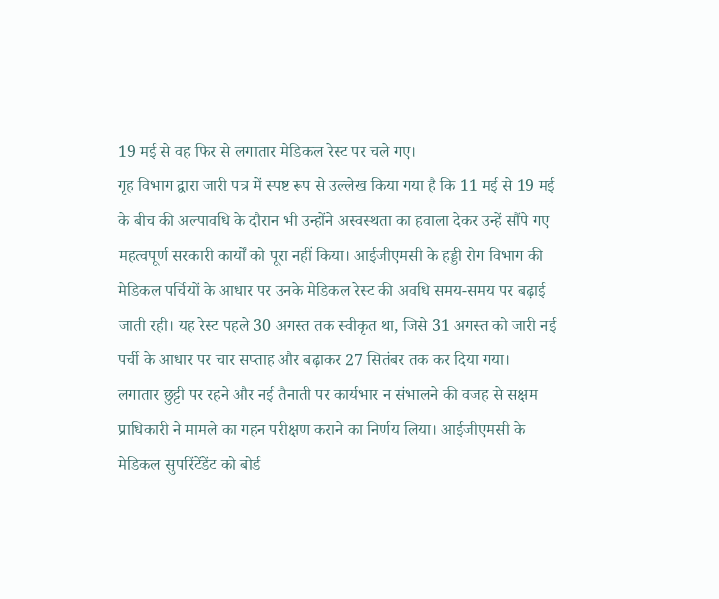19 मई से वह फिर से लगातार मेडिकल रेस्ट पर चले गए।
गृह विभाग द्वारा जारी पत्र में स्पष्ट रूप से उल्लेख किया गया है कि 11 मई से 19 मई के बीच की अल्पावधि के दौरान भी उन्होंने अस्वस्थता का हवाला देकर उन्हें सौंपे गए महत्वपूर्ण सरकारी कार्यों को पूरा नहीं किया। आईजीएमसी के हड्डी रोग विभाग की मेडिकल पर्चियों के आधार पर उनके मेडिकल रेस्ट की अवधि समय-समय पर बढ़ाई जाती रही। यह रेस्ट पहले 30 अगस्त तक स्वीकृत था, जिसे 31 अगस्त को जारी नई पर्ची के आधार पर चार सप्ताह और बढ़ाकर 27 सितंबर तक कर दिया गया।
लगातार छुट्टी पर रहने और नई तैनाती पर कार्यभार न संभालने की वजह से सक्षम प्राधिकारी ने मामले का गहन परीक्षण कराने का निर्णय लिया। आईजीएमसी के मेडिकल सुपरिंटेंडेंट को बोर्ड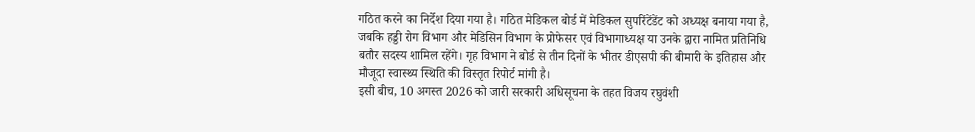गठित करने का निर्देश दिया गया है। गठित मेडिकल बोर्ड में मेडिकल सुपरिंटेंडेंट को अध्यक्ष बनाया गया है, जबकि हड्डी रोग विभाग और मेडिसिन विभाग के प्रोफेसर एवं विभागाध्यक्ष या उनके द्वारा नामित प्रतिनिधि बतौर सदस्य शामिल रहेंगे। गृह विभाग ने बोर्ड से तीन दिनों के भीतर डीएसपी की बीमारी के इतिहास और मौजूदा स्वास्थ्य स्थिति की विस्तृत रिपोर्ट मांगी है।
इसी बीच, 10 अगस्त 2026 को जारी सरकारी अधिसूचना के तहत विजय रघुवंशी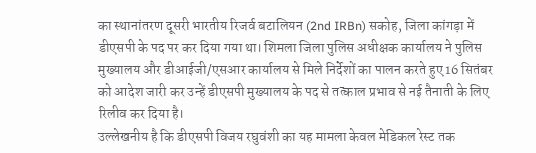का स्थानांतरण दूसरी भारतीय रिजर्व बटालियन (2nd IRBn) सकोह, जिला कांगड़ा में डीएसपी के पद पर कर दिया गया था। शिमला जिला पुलिस अधीक्षक कार्यालय ने पुलिस मुख्यालय और डीआईजी/एसआर कार्यालय से मिले निर्देशों का पालन करते हुए 16 सितंबर को आदेश जारी कर उन्हें डीएसपी मुख्यालय के पद से तत्काल प्रभाव से नई तैनाती के लिए रिलीव कर दिया है।
उल्लेखनीय है कि डीएसपी विजय रघुवंशी का यह मामला केवल मेडिकल रेस्ट तक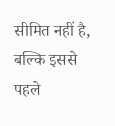सीमित नहीं है, बल्कि इससे पहले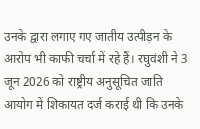उनके द्वारा लगाए गए जातीय उत्पीड़न के आरोप भी काफी चर्चा में रहे हैं। रघुवंशी ने 3 जून 2026 को राष्ट्रीय अनुसूचित जाति आयोग में शिकायत दर्ज कराई थी कि उनके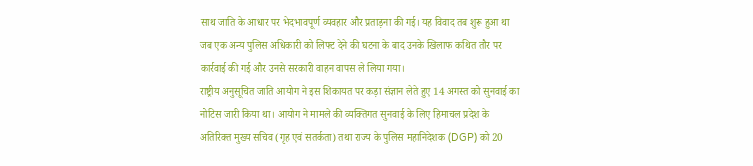साथ जाति के आधार पर भेदभावपूर्ण व्यवहार और प्रताड़ना की गई। यह विवाद तब शुरू हुआ था जब एक अन्य पुलिस अधिकारी को लिफ्ट देने की घटना के बाद उनके खिलाफ कथित तौर पर कार्रवाई की गई और उनसे सरकारी वाहन वापस ले लिया गया।
राष्ट्रीय अनुसूचित जाति आयोग ने इस शिकायत पर कड़ा संज्ञान लेते हुए 14 अगस्त को सुनवाई का नोटिस जारी किया था। आयोग ने मामले की व्यक्तिगत सुनवाई के लिए हिमाचल प्रदेश के अतिरिक्त मुख्य सचिव (गृह एवं सतर्कता) तथा राज्य के पुलिस महानिदेशक (DGP) को 20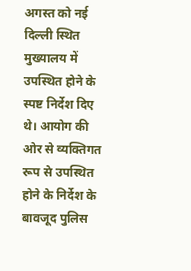अगस्त को नई दिल्ली स्थित मुख्यालय में उपस्थित होने के स्पष्ट निर्देश दिए थे। आयोग की ओर से व्यक्तिगत रूप से उपस्थित होने के निर्देश के बावजूद पुलिस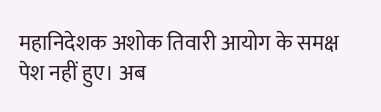महानिदेशक अशोक तिवारी आयोग के समक्ष पेश नहीं हुए। अब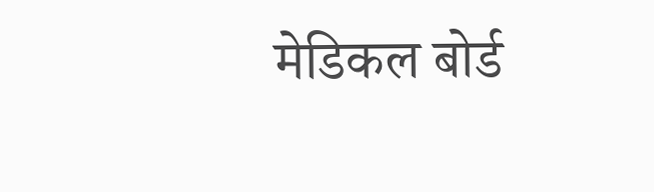मेडिकल बोर्ड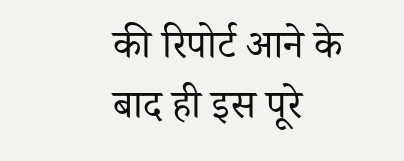की रिपोर्ट आने के बाद ही इस पूरे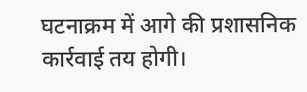घटनाक्रम में आगे की प्रशासनिक कार्रवाई तय होगी।